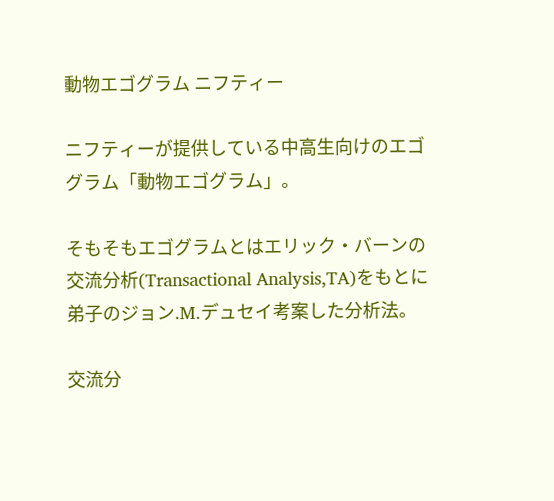動物エゴグラム ニフティー

ニフティーが提供している中高生向けのエゴグラム「動物エゴグラム」。

そもそもエゴグラムとはエリック・バーンの交流分析(Transactional Analysis,TA)をもとに
弟子のジョン.M.デュセイ考案した分析法。

交流分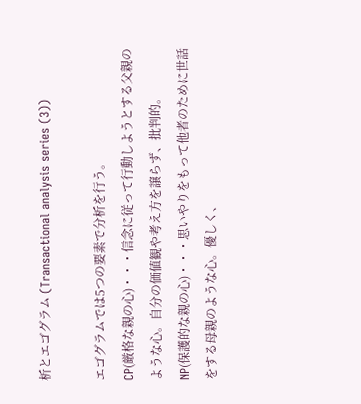析とエゴグラム (Transactional analysis series (3))

エゴグラムでは5つの要素で分析を行う。
CP(厳格な親の心)・・・信念に従って行動しようとする父親のような心。自分の価値観や考え方を譲らず、批判的。
NP(保護的な親の心)・・・思いやりをもって他者のために世話をする母親のような心。優しく、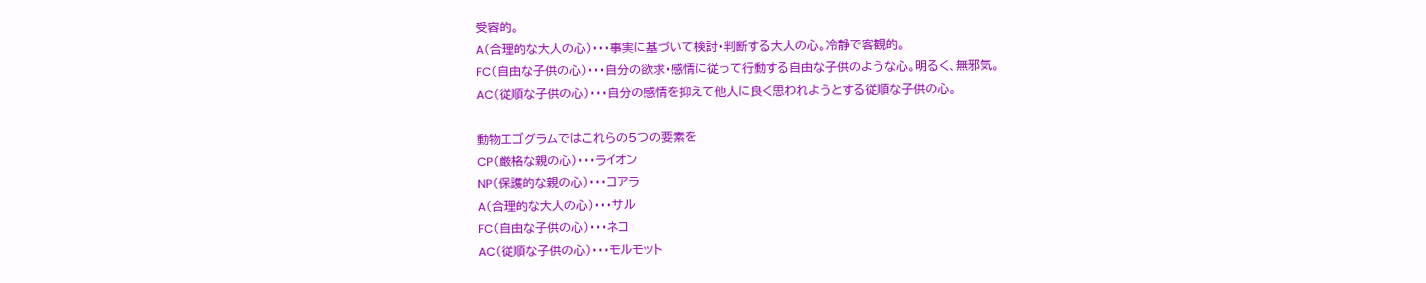受容的。
A(合理的な大人の心)・・・事実に基づいて検討・判断する大人の心。冷静で客観的。
FC(自由な子供の心)・・・自分の欲求・感情に従って行動する自由な子供のような心。明るく、無邪気。
AC(従順な子供の心)・・・自分の感情を抑えて他人に良く思われようとする従順な子供の心。

動物エゴグラムではこれらの5つの要素を
CP(厳格な親の心)・・・ライオン
NP(保護的な親の心)・・・コアラ
A(合理的な大人の心)・・・サル
FC(自由な子供の心)・・・ネコ
AC(従順な子供の心)・・・モルモット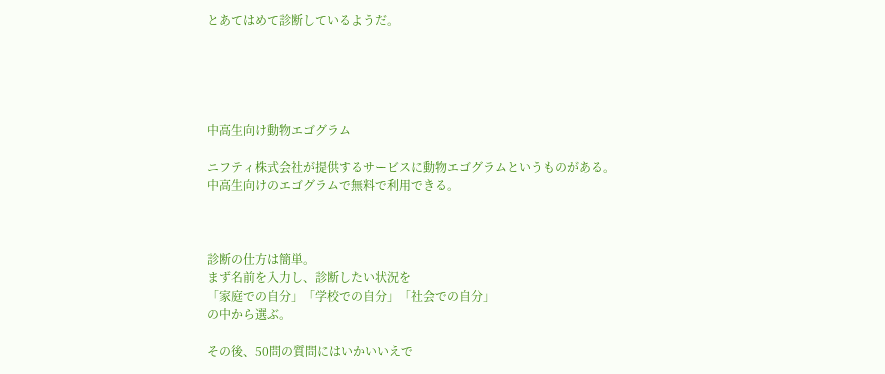とあてはめて診断しているようだ。





中高生向け動物エゴグラム

ニフティ株式会社が提供するサービスに動物エゴグラムというものがある。
中高生向けのエゴグラムで無料で利用できる。



診断の仕方は簡単。
まず名前を入力し、診断したい状況を
「家庭での自分」「学校での自分」「社会での自分」
の中から選ぶ。

その後、50問の質問にはいかいいえで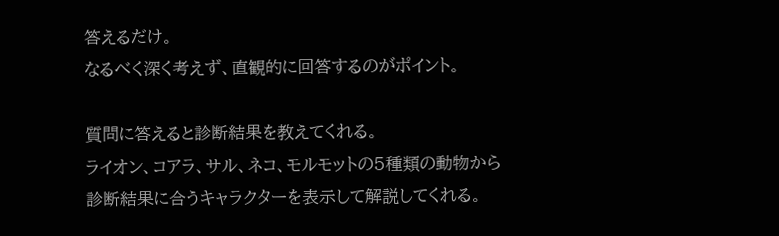答えるだけ。
なるべく深く考えず、直観的に回答するのがポイント。

質問に答えると診断結果を教えてくれる。
ライオン、コアラ、サル、ネコ、モルモットの5種類の動物から
診断結果に合うキャラクターを表示して解説してくれる。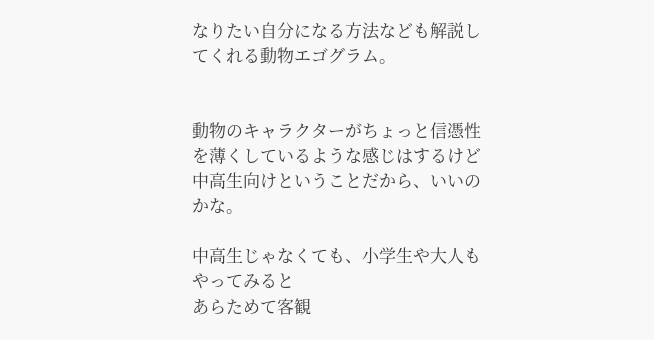なりたい自分になる方法なども解説してくれる動物エゴグラム。


動物のキャラクターがちょっと信憑性を薄くしているような感じはするけど
中高生向けということだから、いいのかな。

中高生じゃなくても、小学生や大人もやってみると
あらためて客観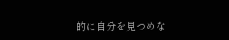的に自分を見つめな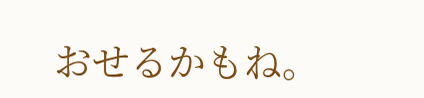おせるかもね。